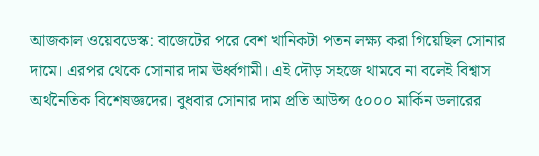আজকাল ওয়েবডেস্ক: বাজেটের পরে বেশ খানিকটা পতন লক্ষ্য করা গিয়েছিল সোনার দামে। এরপর থেকে সোনার দাম ঊর্ধ্বগামী। এই দৌড় সহজে থামবে না বলেই বিশ্বাস অর্থনৈতিক বিশেষজ্ঞদের। বুধবার সোনার দাম প্রতি আউন্স ৫০০০ মার্কিন ডলারের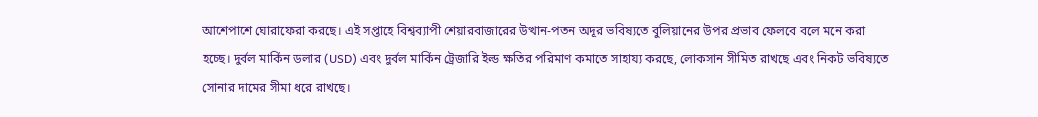আশেপাশে ঘোরাফেরা করছে। এই সপ্তাহে বিশ্বব্যাপী শেয়ারবাজারের উত্থান-পতন অদূর ভবিষ্যতে বুলিয়ানের উপর প্রভাব ফেলবে বলে মনে করা হচ্ছে। দুর্বল মার্কিন ডলার (USD) এবং দুর্বল মার্কিন ট্রেজারি ইল্ড ক্ষতির পরিমাণ কমাতে সাহায্য করছে, লোকসান সীমিত রাখছে এবং নিকট ভবিষ্যতে সোনার দামের সীমা ধরে রাখছে।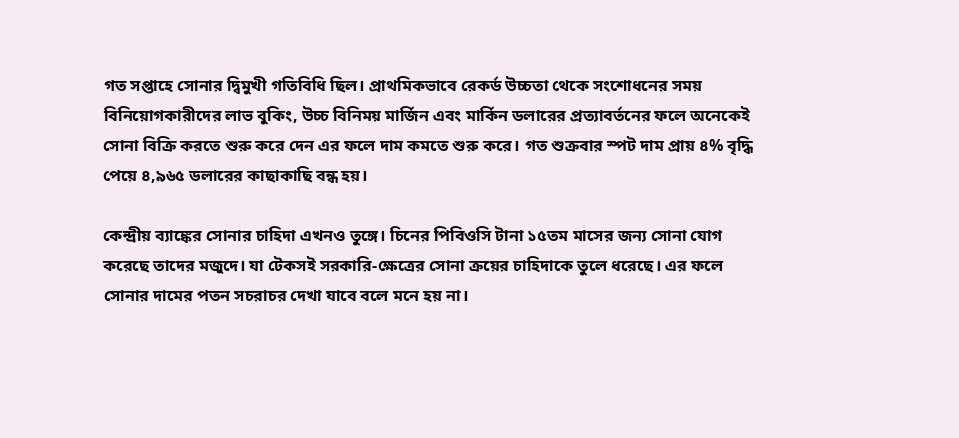গত সপ্তাহে সোনার দ্বিমুখী গতিবিধি ছিল। প্রাথমিকভাবে রেকর্ড উচ্চতা থেকে সংশোধনের সময় বিনিয়োগকারীদের লাভ বুকিং, উচ্চ বিনিময় মার্জিন এবং মার্কিন ডলারের প্রত্যাবর্তনের ফলে অনেকেই সোনা বিক্রি করতে শুরু করে দেন এর ফলে দাম কমতে শুরু করে। গত শুক্রবার স্পট দাম প্রায় ৪% বৃদ্ধি পেয়ে ৪,৯৬৫ ডলারের কাছাকাছি বন্ধ হয়।

কেন্দ্রীয় ব্যাঙ্কের সোনার চাহিদা এখনও তুঙ্গে। চিনের পিবিওসি টানা ১৫তম মাসের জন্য সোনা যোগ করেছে তাদের মজুদে। যা টেকসই সরকারি-ক্ষেত্রের সোনা ক্রয়ের চাহিদাকে তুলে ধরেছে। এর ফলে সোনার দামের পতন সচরাচর দেখা যাবে বলে মনে হয় না।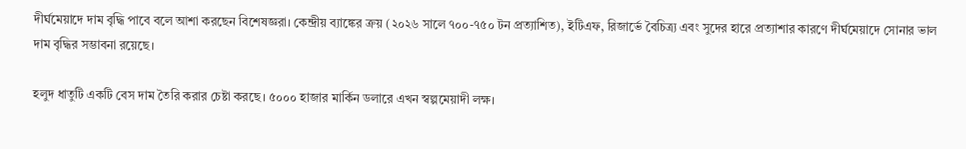দীর্ঘমেয়াদে দাম বৃদ্ধি পাবে বলে আশা করছেন বিশেষজ্ঞরা। কেন্দ্রীয় ব্যাঙ্কের ক্রয় (২০২৬ সালে ৭০০-৭৫০ টন প্রত্যাশিত), ইটিএফ, রিজার্ভে বৈচিত্র্য এবং সুদের হারে প্রত্যাশার কারণে দীর্ঘমেয়াদে সোনার ভাল দাম বৃদ্ধির সম্ভাবনা রয়েছে।

হলুদ ধাতুটি একটি বেস দাম তৈরি করার চেষ্টা করছে। ৫০০০ হাজার মার্কিন ডলারে এখন স্বল্পমেয়াদী লক্ষ।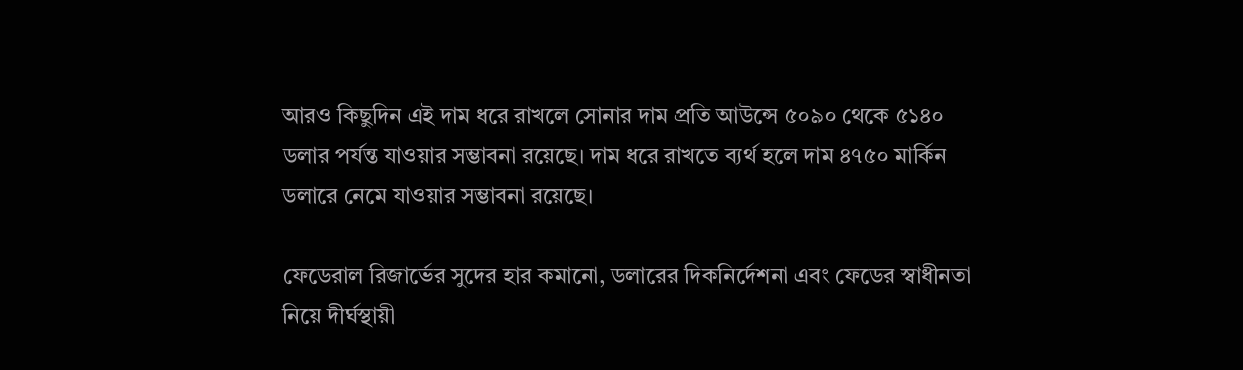আরও কিছুদিন এই দাম ধরে রাখলে সোনার দাম প্রতি আউন্সে ৫০৯০ থেকে ৫১৪০ ডলার পর্যন্ত যাওয়ার সম্ভাবনা রয়েছে। দাম ধরে রাখতে ব্যর্থ হলে দাম ৪৭৫০ মার্কিন ডলারে নেমে যাওয়ার সম্ভাবনা রয়েছে।

ফেডেরাল রিজার্ভের সুদের হার কমানো, ডলারের দিকনির্দেশনা এবং ফেডের স্বাধীনতা নিয়ে দীর্ঘস্থায়ী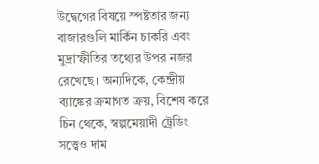উদ্বেগের বিষয়ে স্পষ্টতার জন্য বাজারগুলি মার্কিন চাকরি এবং মুদ্রাস্ফীতির তথ্যের উপর নজর রেখেছে। অন্যদিকে, কেন্দ্রীয় ব্যাঙ্কের ক্রমাগত ক্রয়, বিশেষ করে চিন থেকে, স্বল্পমেয়াদী ট্রেডিং সত্ত্বেও দাম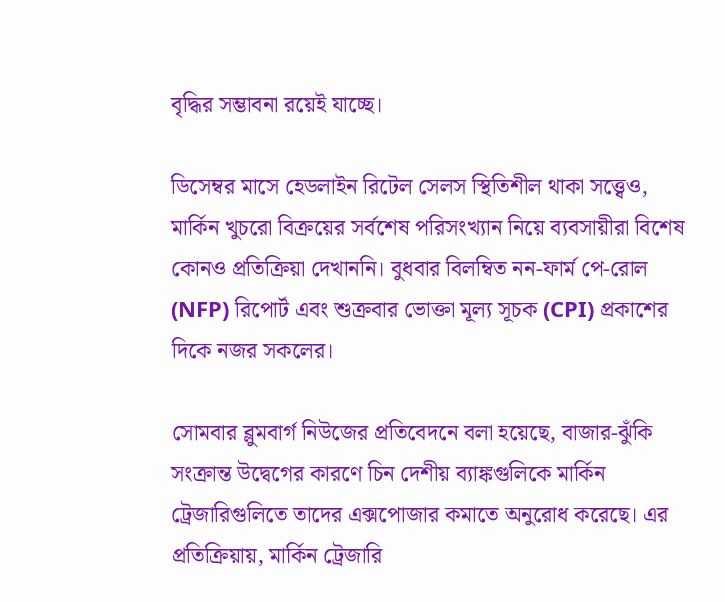বৃদ্ধির সম্ভাবনা রয়েই যাচ্ছে।

ডিসেম্বর মাসে হেডলাইন রিটেল সেলস স্থিতিশীল থাকা সত্ত্বেও, মার্কিন খুচরো বিক্রয়ের সর্বশেষ পরিসংখ্যান নিয়ে ব্যবসায়ীরা বিশেষ কোনও প্রতিক্রিয়া দেখাননি। বুধবার বিলম্বিত নন-ফার্ম পে-রোল (NFP) রিপোর্ট এবং শুক্রবার ভোক্তা মূল্য সূচক (CPI) প্রকাশের দিকে নজর সকলের।

সোমবার ব্লুমবার্গ নিউজের প্রতিবেদনে বলা হয়েছে, বাজার-ঝুঁকি সংক্রান্ত উদ্বেগের কারণে চিন দেশীয় ব্যাঙ্কগুলিকে মার্কিন ট্রেজারিগুলিতে তাদের এক্সপোজার কমাতে অনুরোধ করেছে। এর প্রতিক্রিয়ায়, মার্কিন ট্রেজারি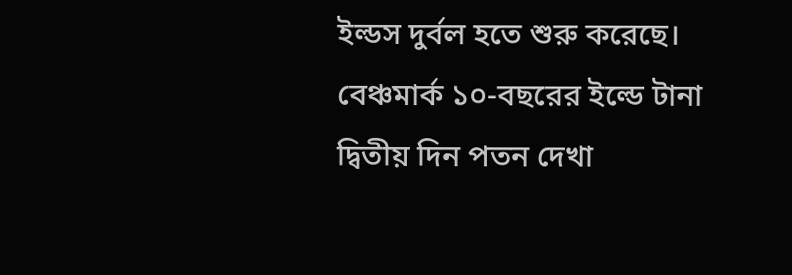ইল্ডস দুর্বল হতে শুরু করেছে। বেঞ্চমার্ক ১০-বছরের ইল্ডে টানা দ্বিতীয় দিন পতন দেখা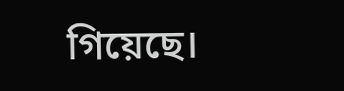গিয়েছে।